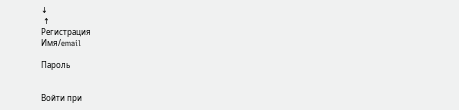↓
 ↑
Регистрация
Имя/email

Пароль


Войти при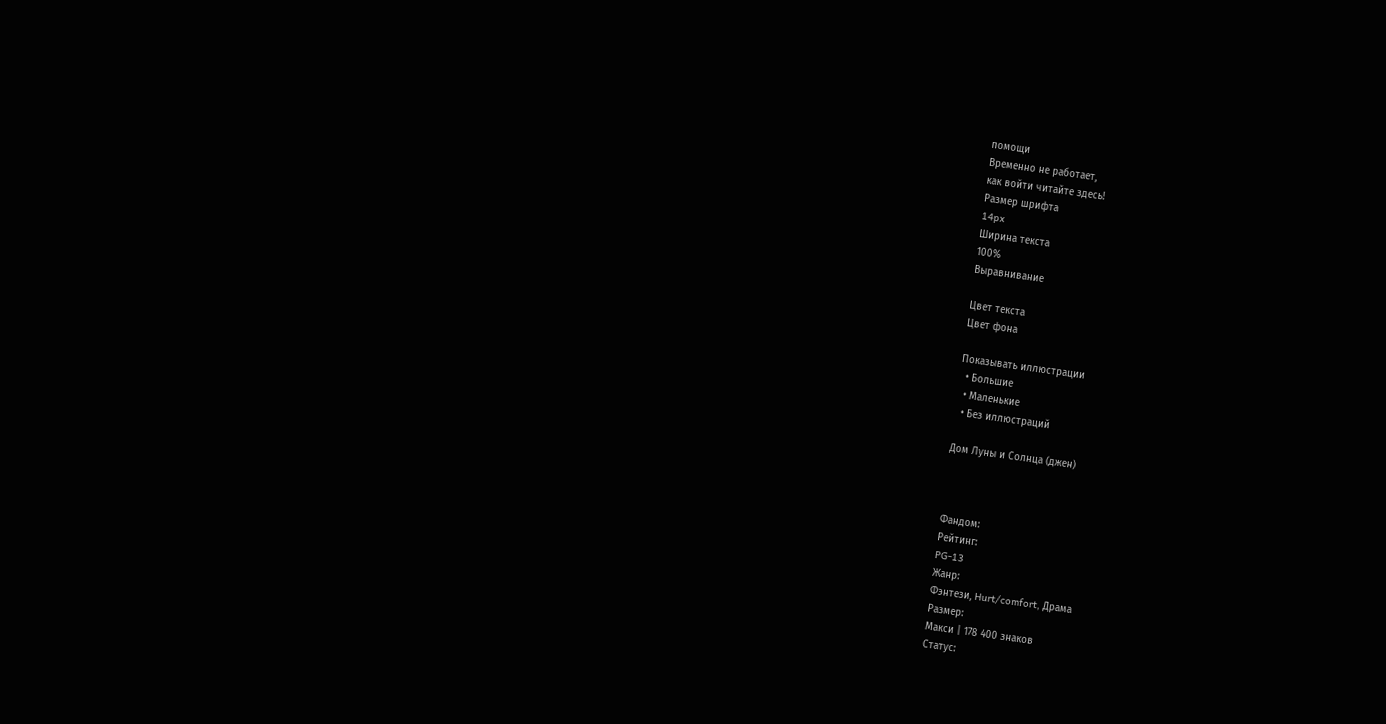помощи
Временно не работает,
как войти читайте здесь!
Размер шрифта
14px
Ширина текста
100%
Выравнивание

Цвет текста
Цвет фона

Показывать иллюстрации
  • Большие
  • Маленькие
  • Без иллюстраций

Дом Луны и Солнца (джен)



Фандом:
Рейтинг:
PG-13
Жанр:
Фэнтези, Hurt/comfort, Драма
Размер:
Макси | 178 400 знаков
Статус: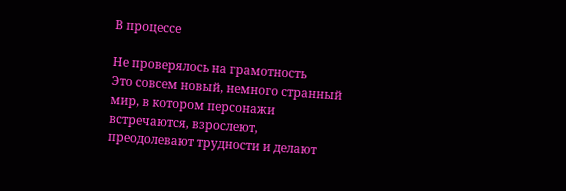В процессе

Не проверялось на грамотность
Это совсем новый, немного странный мир, в котором персонажи встречаются, взрослеют, преодолевают трудности и делают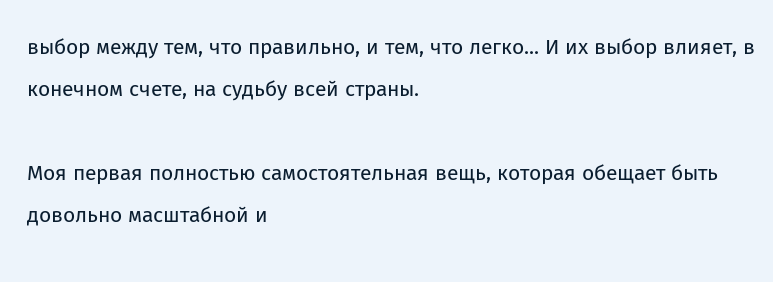выбор между тем, что правильно, и тем, что легко... И их выбор влияет, в конечном счете, на судьбу всей страны.

Моя первая полностью самостоятельная вещь, которая обещает быть довольно масштабной и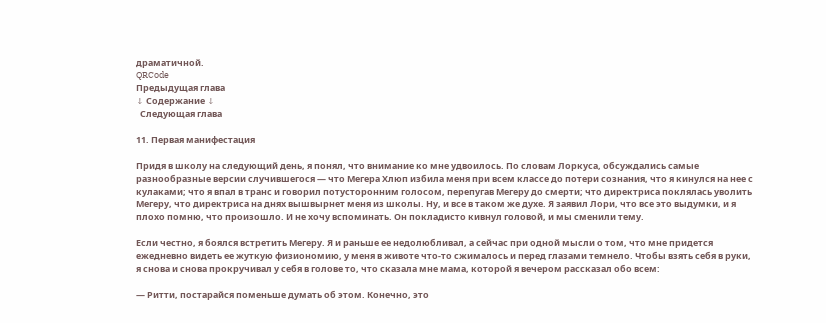драматичной.
QRCode
Предыдущая глава
↓ Содержание ↓
  Следующая глава

11. Первая манифестация

Придя в школу на следующий день, я понял, что внимание ко мне удвоилось. По словам Лоркуса, обсуждались самые разнообразные версии случившегося — что Мегера Хлюп избила меня при всем классе до потери сознания, что я кинулся на нее с кулаками; что я впал в транс и говорил потусторонним голосом, перепугав Мегеру до смерти; что директриса поклялась уволить Мегеру, что директриса на днях вышвырнет меня из школы. Ну, и все в таком же духе. Я заявил Лори, что все это выдумки, и я плохо помню, что произошло. И не хочу вспоминать. Он покладисто кивнул головой, и мы сменили тему.

Если честно, я боялся встретить Мегеру. Я и раньше ее недолюбливал, а сейчас при одной мысли о том, что мне придется ежедневно видеть ее жуткую физиономию, у меня в животе что-то сжималось и перед глазами темнело. Чтобы взять себя в руки, я снова и снова прокручивал у себя в голове то, что сказала мне мама, которой я вечером рассказал обо всем:

— Ритти, постарайся поменьше думать об этом. Конечно, это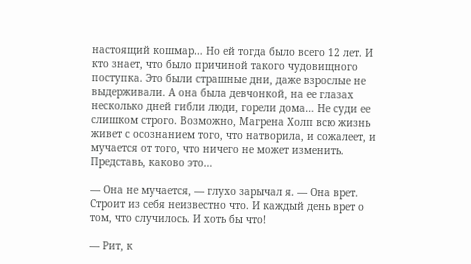настоящий кошмар… Но ей тогда было всего 12 лет. И кто знает, что было причиной такого чудовищного поступка. Это были страшные дни, даже взрослые не выдерживали. А она была девчонкой, на ее глазах несколько дней гибли люди, горели дома… Не суди ее слишком строго. Возможно, Магрена Холп всю жизнь живет с осознанием того, что натворила, и сожалеет, и мучается от того, что ничего не может изменить. Представь, каково это…

— Она не мучается, — глухо зарычал я. — Она врет. Строит из себя неизвестно что. И каждый день врет о том, что случилось. И хоть бы что!

— Рит, к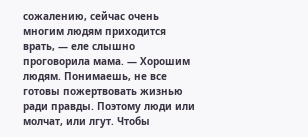сожалению, сейчас очень многим людям приходится врать, — еле слышно проговорила мама. — Хорошим людям. Понимаешь, не все готовы пожертвовать жизнью ради правды. Поэтому люди или молчат, или лгут. Чтобы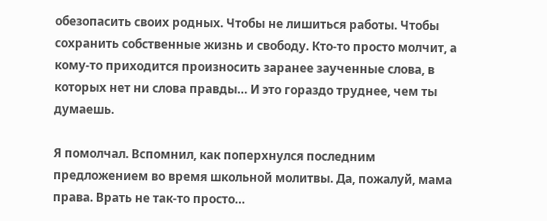обезопасить своих родных. Чтобы не лишиться работы. Чтобы сохранить собственные жизнь и свободу. Кто-то просто молчит, а кому-то приходится произносить заранее заученные слова, в которых нет ни слова правды… И это гораздо труднее, чем ты думаешь.

Я помолчал. Вспомнил, как поперхнулся последним предложением во время школьной молитвы. Да, пожалуй, мама права. Врать не так-то просто…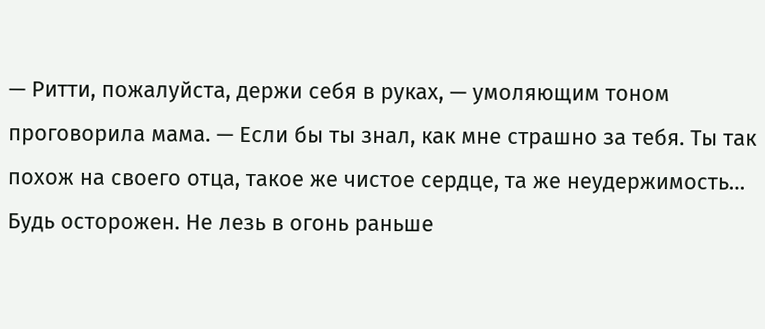— Ритти, пожалуйста, держи себя в руках, — умоляющим тоном проговорила мама. — Если бы ты знал, как мне страшно за тебя. Ты так похож на своего отца, такое же чистое сердце, та же неудержимость… Будь осторожен. Не лезь в огонь раньше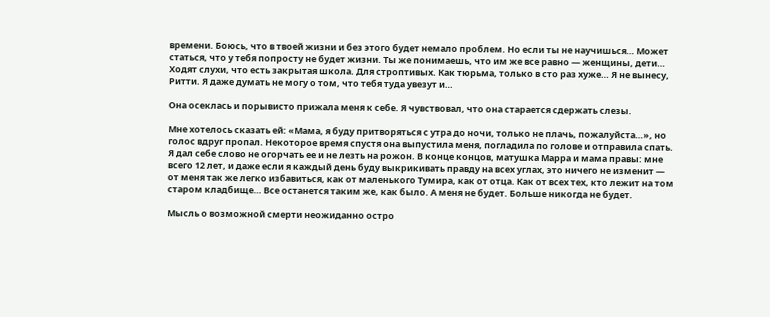времени. Боюсь, что в твоей жизни и без этого будет немало проблем. Но если ты не научишься… Может статься, что у тебя попросту не будет жизни. Ты же понимаешь, что им же все равно — женщины, дети… Ходят слухи, что есть закрытая школа. Для строптивых. Как тюрьма, только в сто раз хуже… Я не вынесу, Ритти. Я даже думать не могу о том, что тебя туда увезут и…

Она осеклась и порывисто прижала меня к себе. Я чувствовал, что она старается сдержать слезы.

Мне хотелось сказать ей: «Мама, я буду притворяться с утра до ночи, только не плачь, пожалуйста…», но голос вдруг пропал. Некоторое время спустя она выпустила меня, погладила по голове и отправила спать. Я дал себе слово не огорчать ее и не лезть на рожон. В конце концов, матушка Марра и мама правы: мне всего 12 лет, и даже если я каждый день буду выкрикивать правду на всех углах, это ничего не изменит — от меня так же легко избавиться, как от маленького Тумира, как от отца. Как от всех тех, кто лежит на том старом кладбище… Все останется таким же, как было. А меня не будет. Больше никогда не будет.

Мысль о возможной смерти неожиданно остро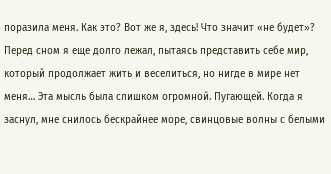поразила меня. Как это? Вот же я, здесь! Что значит «не будет»? Перед сном я еще долго лежал, пытаясь представить себе мир, который продолжает жить и веселиться, но нигде в мире нет меня… Эта мысль была слишком огромной. Пугающей. Когда я заснул, мне снилось бескрайнее море, свинцовые волны с белыми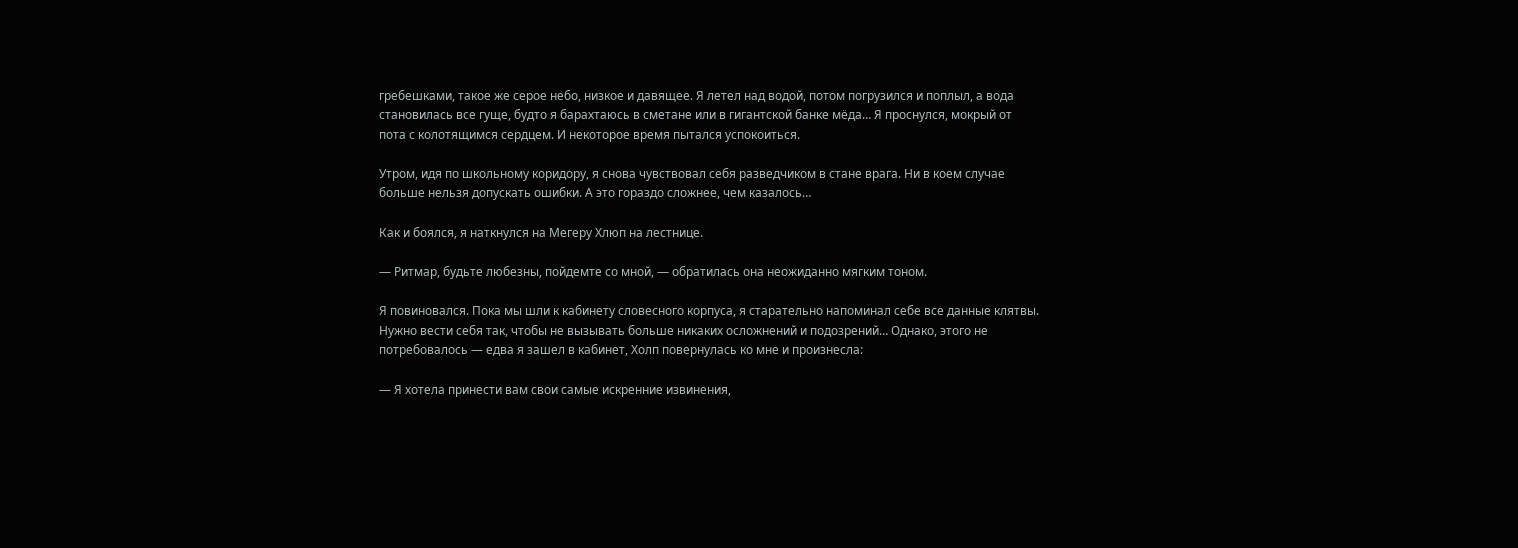гребешками, такое же серое небо, низкое и давящее. Я летел над водой, потом погрузился и поплыл, а вода становилась все гуще, будто я барахтаюсь в сметане или в гигантской банке мёда… Я проснулся, мокрый от пота с колотящимся сердцем. И некоторое время пытался успокоиться.

Утром, идя по школьному коридору, я снова чувствовал себя разведчиком в стане врага. Ни в коем случае больше нельзя допускать ошибки. А это гораздо сложнее, чем казалось…

Как и боялся, я наткнулся на Мегеру Хлюп на лестнице.

— Ритмар, будьте любезны, пойдемте со мной, — обратилась она неожиданно мягким тоном.

Я повиновался. Пока мы шли к кабинету словесного корпуса, я старательно напоминал себе все данные клятвы. Нужно вести себя так, чтобы не вызывать больше никаких осложнений и подозрений… Однако, этого не потребовалось — едва я зашел в кабинет, Холп повернулась ко мне и произнесла:

— Я хотела принести вам свои самые искренние извинения,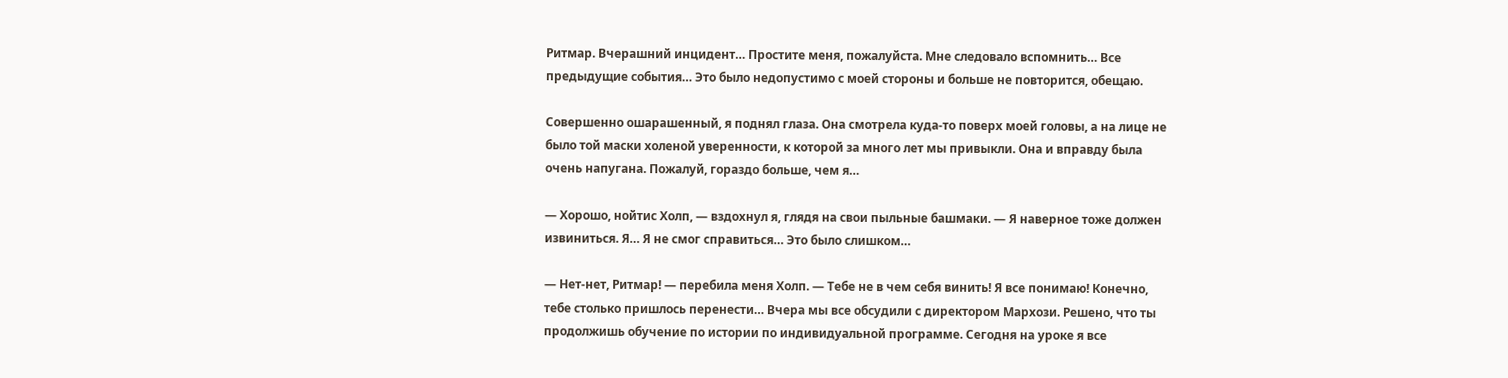Ритмар. Вчерашний инцидент… Простите меня, пожалуйста. Мне следовало вспомнить… Все предыдущие события… Это было недопустимо с моей стороны и больше не повторится, обещаю.

Совершенно ошарашенный, я поднял глаза. Она смотрела куда-то поверх моей головы, а на лице не было той маски холеной уверенности, к которой за много лет мы привыкли. Она и вправду была очень напугана. Пожалуй, гораздо больше, чем я…

— Хорошо, нойтис Холп, — вздохнул я, глядя на свои пыльные башмаки. — Я наверное тоже должен извиниться. Я… Я не смог справиться… Это было слишком…

— Нет-нет, Ритмар! — перебила меня Холп. — Тебе не в чем себя винить! Я все понимаю! Конечно, тебе столько пришлось перенести… Вчера мы все обсудили с директором Мархози. Решено, что ты продолжишь обучение по истории по индивидуальной программе. Сегодня на уроке я все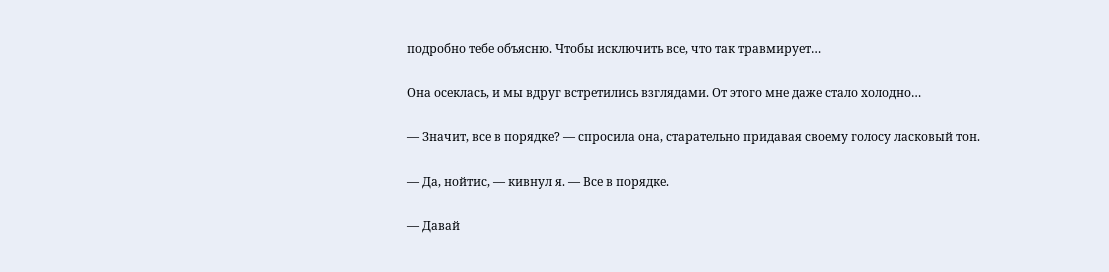подробно тебе объясню. Чтобы исключить все, что так травмирует…

Она осеклась, и мы вдруг встретились взглядами. От этого мне даже стало холодно…

— Значит, все в порядке? — спросила она, старательно придавая своему голосу ласковый тон.

— Да, нойтис, — кивнул я. — Все в порядке.

— Давай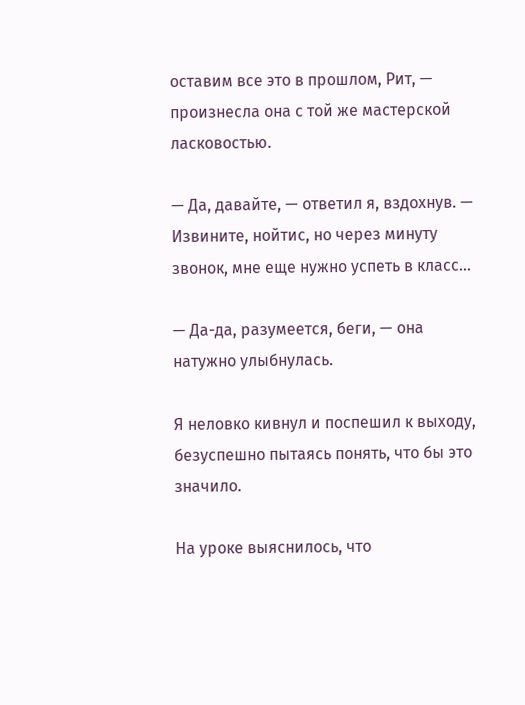оставим все это в прошлом, Рит, — произнесла она с той же мастерской ласковостью.

— Да, давайте, — ответил я, вздохнув. — Извините, нойтис, но через минуту звонок, мне еще нужно успеть в класс…

— Да-да, разумеется, беги, — она натужно улыбнулась.

Я неловко кивнул и поспешил к выходу, безуспешно пытаясь понять, что бы это значило.

На уроке выяснилось, что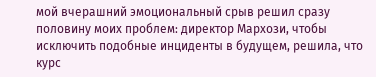мой вчерашний эмоциональный срыв решил сразу половину моих проблем: директор Мархози, чтобы исключить подобные инциденты в будущем, решила, что курс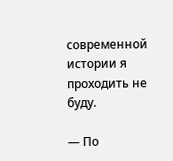современной истории я проходить не буду.

— По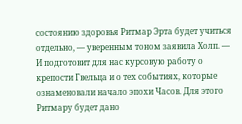состоянию здоровья Ритмар Эрта будет учиться отдельно, — уверенным тоном заявила Холп. — И подготовит для нас курсовую работу о крепости Гвельца и о тех событиях, которые ознаменовали начало эпохи Часов. Для этого Ритмару будет дано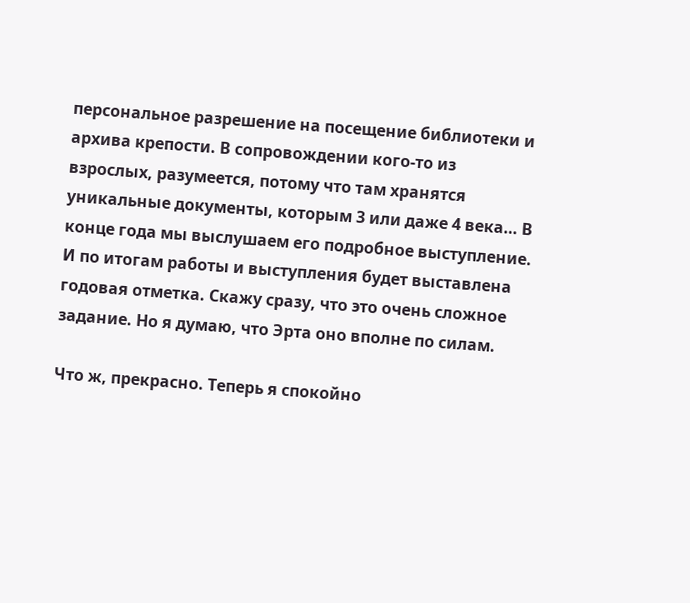персональное разрешение на посещение библиотеки и архива крепости. В сопровождении кого-то из взрослых, разумеется, потому что там хранятся уникальные документы, которым 3 или даже 4 века… В конце года мы выслушаем его подробное выступление. И по итогам работы и выступления будет выставлена годовая отметка. Скажу сразу, что это очень сложное задание. Но я думаю, что Эрта оно вполне по силам.

Что ж, прекрасно. Теперь я спокойно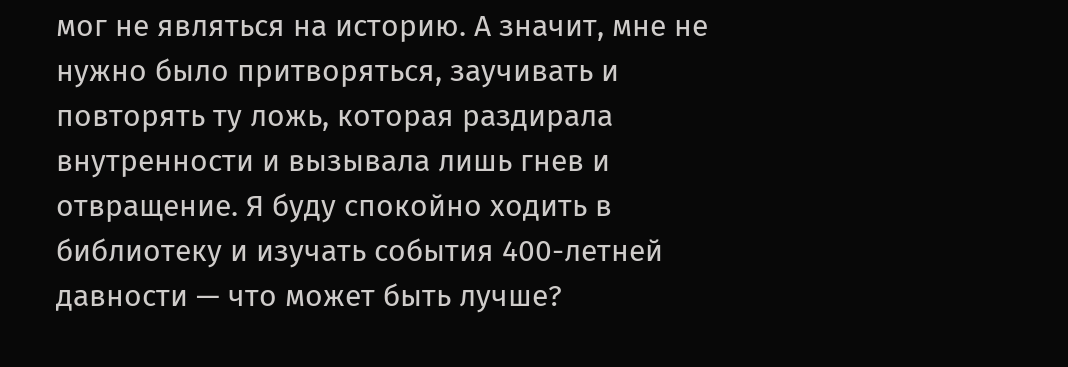мог не являться на историю. А значит, мне не нужно было притворяться, заучивать и повторять ту ложь, которая раздирала внутренности и вызывала лишь гнев и отвращение. Я буду спокойно ходить в библиотеку и изучать события 400-летней давности — что может быть лучше?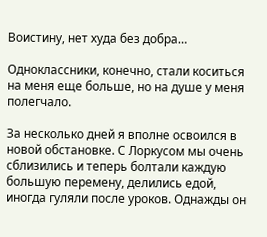Воистину, нет худа без добра…

Одноклассники, конечно, стали коситься на меня еще больше, но на душе у меня полегчало.

За несколько дней я вполне освоился в новой обстановке. С Лоркусом мы очень сблизились и теперь болтали каждую большую перемену, делились едой, иногда гуляли после уроков. Однажды он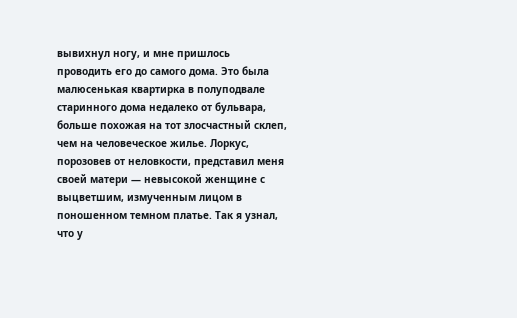вывихнул ногу, и мне пришлось проводить его до самого дома. Это была малюсенькая квартирка в полуподвале старинного дома недалеко от бульвара, больше похожая на тот злосчастный склеп, чем на человеческое жилье. Лоркус, порозовев от неловкости, представил меня своей матери — невысокой женщине с выцветшим, измученным лицом в поношенном темном платье. Так я узнал, что у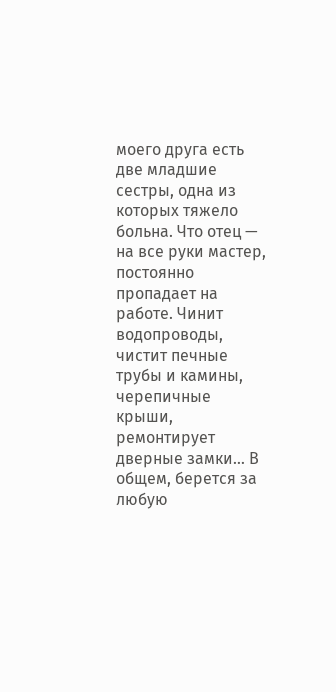моего друга есть две младшие сестры, одна из которых тяжело больна. Что отец — на все руки мастер, постоянно пропадает на работе. Чинит водопроводы, чистит печные трубы и камины, черепичные крыши, ремонтирует дверные замки… В общем, берется за любую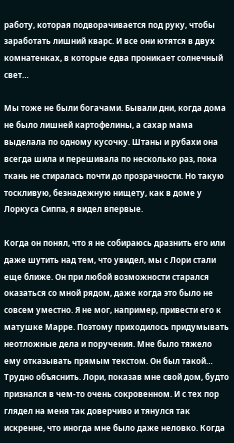работу, которая подворачивается под руку, чтобы заработать лишний кварс. И все они ютятся в двух комнатенках, в которые едва проникает солнечный свет…

Мы тоже не были богачами. Бывали дни, когда дома не было лишней картофелины, а сахар мама выделала по одному кусочку. Штаны и рубахи она всегда шила и перешивала по несколько раз, пока ткань не стиралась почти до прозрачности. Но такую тоскливую, безнадежную нищету, как в доме у Лоркуса Сиппа, я видел впервые.

Когда он понял, что я не собираюсь дразнить его или даже шутить над тем, что увидел, мы с Лори стали еще ближе. Он при любой возможности старался оказаться со мной рядом, даже когда это было не совсем уместно. Я не мог, например, привести его к матушке Марре. Поэтому приходилось придумывать неотложные дела и поручения. Мне было тяжело ему отказывать прямым текстом. Он был такой… Трудно объяснить. Лори, показав мне свой дом, будто признался в чем-то очень сокровенном. И с тех пор глядел на меня так доверчиво и тянулся так искренне, что иногда мне было даже неловко. Когда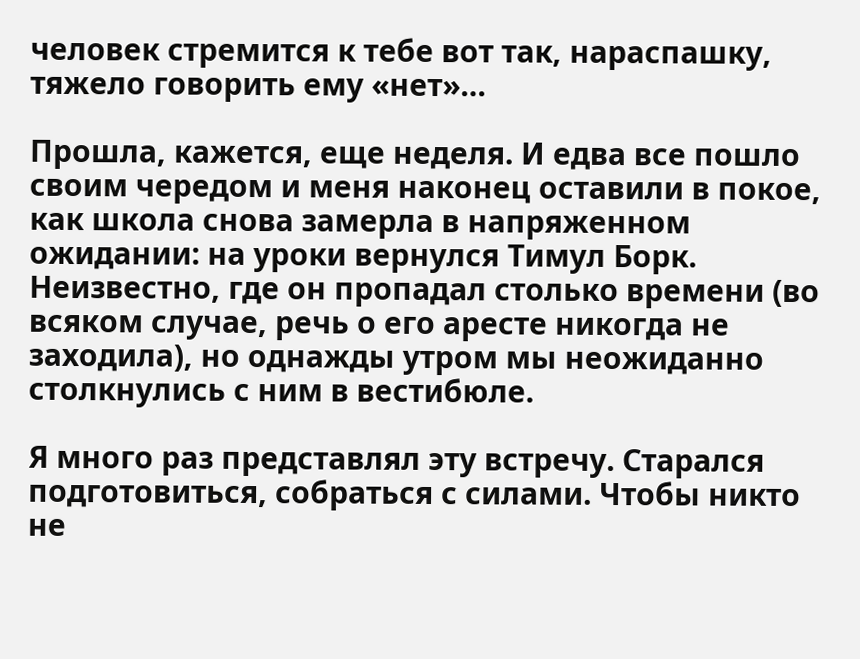человек стремится к тебе вот так, нараспашку, тяжело говорить ему «нет»…

Прошла, кажется, еще неделя. И едва все пошло своим чередом и меня наконец оставили в покое, как школа снова замерла в напряженном ожидании: на уроки вернулся Тимул Борк. Неизвестно, где он пропадал столько времени (во всяком случае, речь о его аресте никогда не заходила), но однажды утром мы неожиданно столкнулись с ним в вестибюле.

Я много раз представлял эту встречу. Старался подготовиться, собраться с силами. Чтобы никто не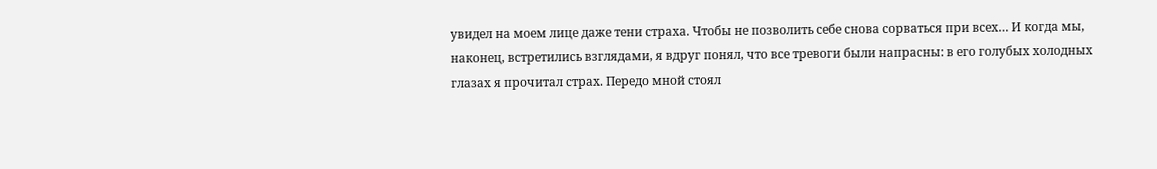увидел на моем лице даже тени страха. Чтобы не позволить себе снова сорваться при всех… И когда мы, наконец, встретились взглядами, я вдруг понял, что все тревоги были напрасны: в его голубых холодных глазах я прочитал страх. Передо мной стоял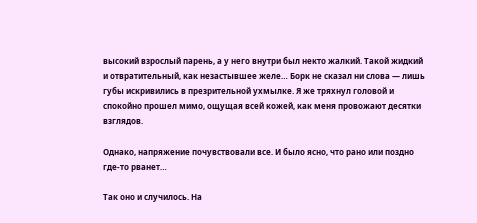высокий взрослый парень, а у него внутри был некто жалкий. Такой жидкий и отвратительный, как незастывшее желе… Борк не сказал ни слова — лишь губы искривились в презрительной ухмылке. Я же тряхнул головой и спокойно прошел мимо, ощущая всей кожей, как меня провожают десятки взглядов.

Однако, напряжение почувствовали все. И было ясно, что рано или поздно где-то рванет…

Так оно и случилось. На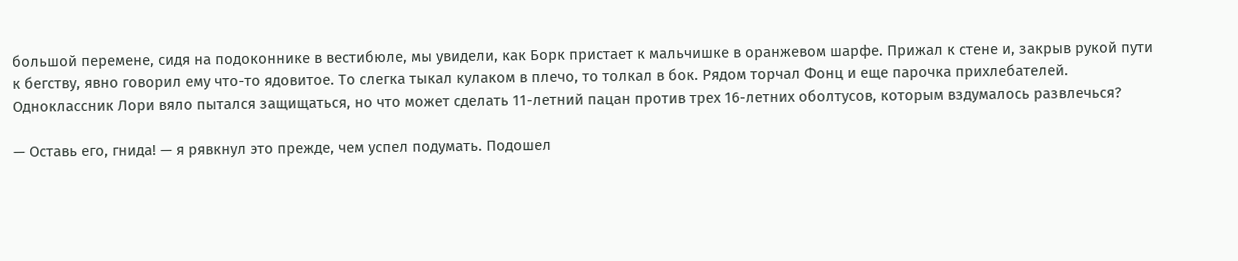большой перемене, сидя на подоконнике в вестибюле, мы увидели, как Борк пристает к мальчишке в оранжевом шарфе. Прижал к стене и, закрыв рукой пути к бегству, явно говорил ему что-то ядовитое. То слегка тыкал кулаком в плечо, то толкал в бок. Рядом торчал Фонц и еще парочка прихлебателей. Одноклассник Лори вяло пытался защищаться, но что может сделать 11-летний пацан против трех 16-летних оболтусов, которым вздумалось развлечься?

— Оставь его, гнида! — я рявкнул это прежде, чем успел подумать. Подошел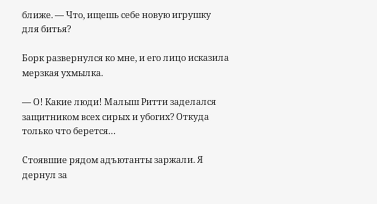ближе. — Что, ищешь себе новую игрушку для битья?

Борк развернулся ко мне, и его лицо исказила мерзкая ухмылка.

— О! Какие люди! Малыш Ритти заделался защитником всех сирых и убогих? Откуда только что берется…

Стоявшие рядом адъютанты заржали. Я дернул за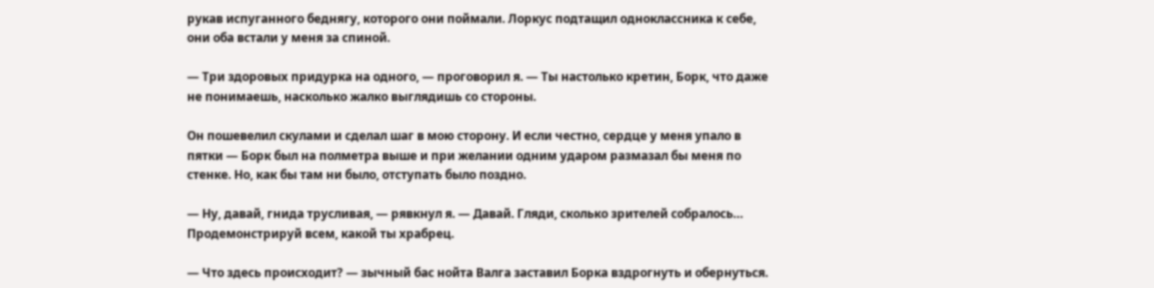рукав испуганного беднягу, которого они поймали. Лоркус подтащил одноклассника к себе, они оба встали у меня за спиной.

— Три здоровых придурка на одного, — проговорил я. — Ты настолько кретин, Борк, что даже не понимаешь, насколько жалко выглядишь со стороны.

Он пошевелил скулами и сделал шаг в мою сторону. И если честно, сердце у меня упало в пятки — Борк был на полметра выше и при желании одним ударом размазал бы меня по стенке. Но, как бы там ни было, отступать было поздно.

— Ну, давай, гнида трусливая, — рявкнул я. — Давай. Гляди, сколько зрителей собралось… Продемонстрируй всем, какой ты храбрец.

— Что здесь происходит? — зычный бас нойта Валга заставил Борка вздрогнуть и обернуться.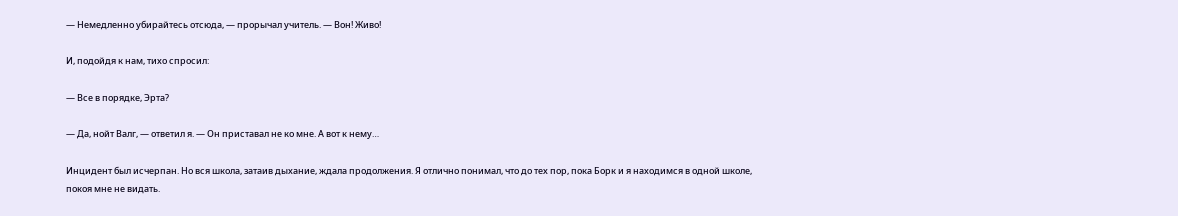— Немедленно убирайтесь отсюда, — прорычал учитель. — Вон! Живо!

И, подойдя к нам, тихо спросил:

— Все в порядке, Эрта?

— Да, нойт Валг, — ответил я. — Он приставал не ко мне. А вот к нему…

Инцидент был исчерпан. Но вся школа, затаив дыхание, ждала продолжения. Я отлично понимал, что до тех пор, пока Борк и я находимся в одной школе, покоя мне не видать.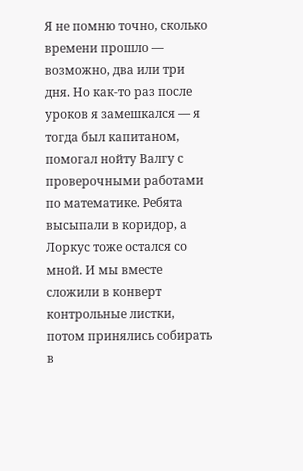Я не помню точно, сколько времени прошло — возможно, два или три дня. Но как-то раз после уроков я замешкался — я тогда был капитаном, помогал нойту Валгу с проверочными работами по математике. Ребята высыпали в коридор, а Лоркус тоже остался со мной. И мы вместе сложили в конверт контрольные листки, потом принялись собирать в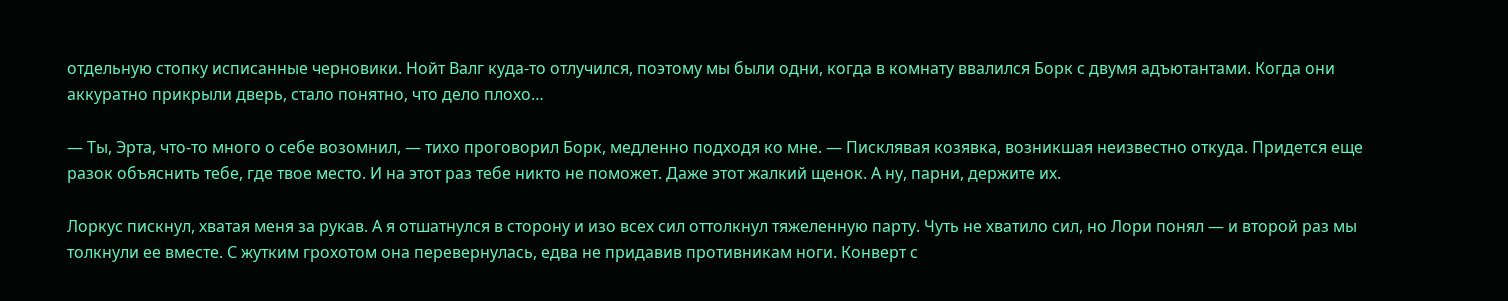отдельную стопку исписанные черновики. Нойт Валг куда-то отлучился, поэтому мы были одни, когда в комнату ввалился Борк с двумя адъютантами. Когда они аккуратно прикрыли дверь, стало понятно, что дело плохо…

— Ты, Эрта, что-то много о себе возомнил, — тихо проговорил Борк, медленно подходя ко мне. — Писклявая козявка, возникшая неизвестно откуда. Придется еще разок объяснить тебе, где твое место. И на этот раз тебе никто не поможет. Даже этот жалкий щенок. А ну, парни, держите их.

Лоркус пискнул, хватая меня за рукав. А я отшатнулся в сторону и изо всех сил оттолкнул тяжеленную парту. Чуть не хватило сил, но Лори понял — и второй раз мы толкнули ее вместе. С жутким грохотом она перевернулась, едва не придавив противникам ноги. Конверт с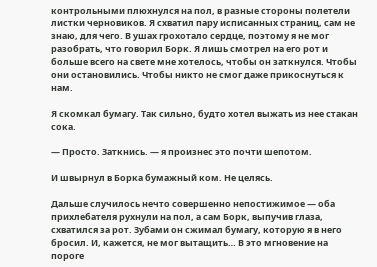контрольными плюхнулся на пол, в разные стороны полетели листки черновиков. Я схватил пару исписанных страниц, сам не знаю, для чего. В ушах грохотало сердце, поэтому я не мог разобрать, что говорил Борк. Я лишь смотрел на его рот и больше всего на свете мне хотелось, чтобы он заткнулся. Чтобы они остановились. Чтобы никто не смог даже прикоснуться к нам.

Я скомкал бумагу. Так сильно, будто хотел выжать из нее стакан сока.

— Просто. Заткнись. — я произнес это почти шепотом.

И швырнул в Борка бумажный ком. Не целясь.

Дальше случилось нечто совершенно непостижимое — оба прихлебателя рухнули на пол, а сам Борк, выпучив глаза, схватился за рот. Зубами он сжимал бумагу, которую я в него бросил. И, кажется, не мог вытащить… В это мгновение на пороге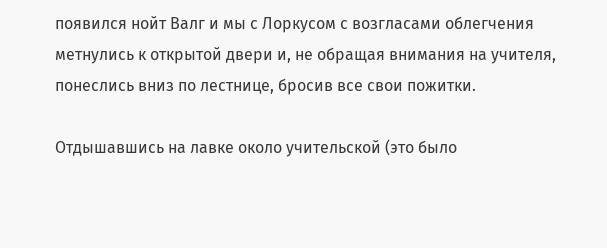появился нойт Валг и мы с Лоркусом с возгласами облегчения метнулись к открытой двери и, не обращая внимания на учителя, понеслись вниз по лестнице, бросив все свои пожитки.

Отдышавшись на лавке около учительской (это было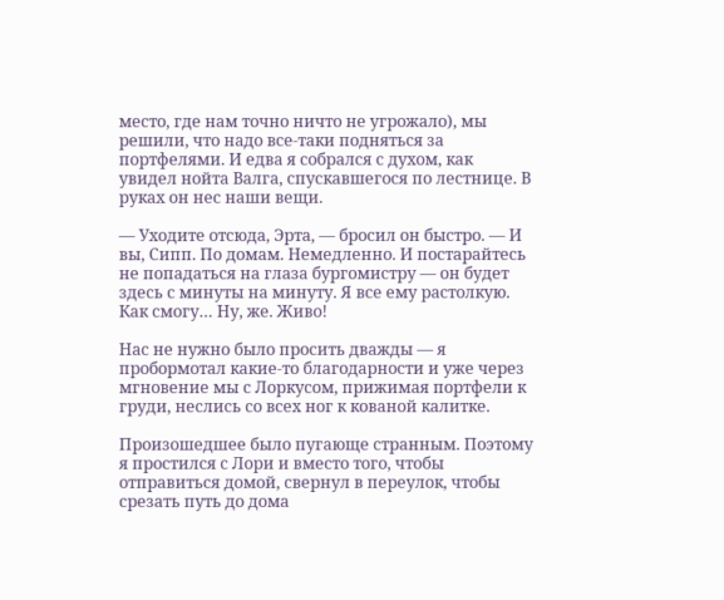место, где нам точно ничто не угрожало), мы решили, что надо все-таки подняться за портфелями. И едва я собрался с духом, как увидел нойта Валга, спускавшегося по лестнице. В руках он нес наши вещи.

— Уходите отсюда, Эрта, — бросил он быстро. — И вы, Сипп. По домам. Немедленно. И постарайтесь не попадаться на глаза бургомистру — он будет здесь с минуты на минуту. Я все ему растолкую. Как смогу… Ну, же. Живо!

Нас не нужно было просить дважды — я пробормотал какие-то благодарности и уже через мгновение мы с Лоркусом, прижимая портфели к груди, неслись со всех ног к кованой калитке.

Произошедшее было пугающе странным. Поэтому я простился с Лори и вместо того, чтобы отправиться домой, свернул в переулок, чтобы срезать путь до дома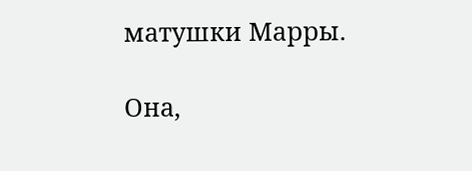матушки Марры.

Она,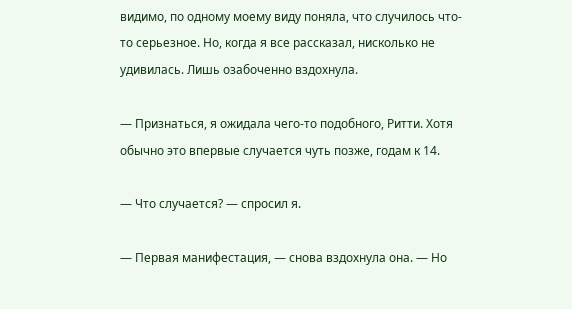видимо, по одному моему виду поняла, что случилось что-то серьезное. Но, когда я все рассказал, нисколько не удивилась. Лишь озабоченно вздохнула.

— Признаться, я ожидала чего-то подобного, Ритти. Хотя обычно это впервые случается чуть позже, годам к 14.

— Что случается? — спросил я.

— Первая манифестация, — снова вздохнула она. — Но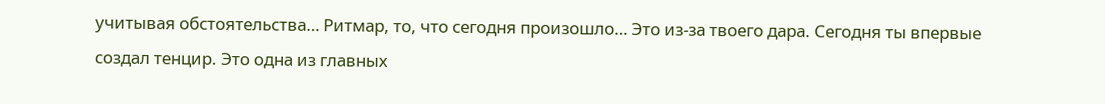учитывая обстоятельства… Ритмар, то, что сегодня произошло… Это из-за твоего дара. Сегодня ты впервые создал тенцир. Это одна из главных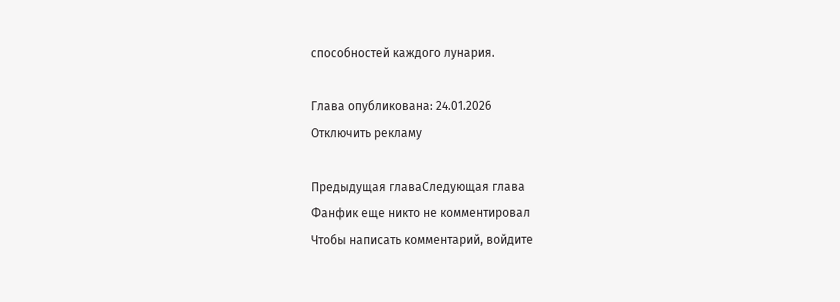способностей каждого лунария.

Глава опубликована: 24.01.2026
Отключить рекламу

Предыдущая главаСледующая глава
Фанфик еще никто не комментировал
Чтобы написать комментарий, войдите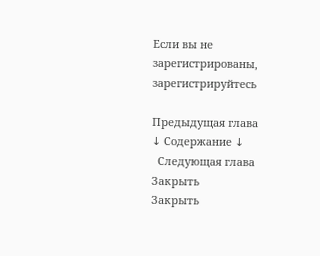Если вы не зарегистрированы, зарегистрируйтесь

Предыдущая глава
↓ Содержание ↓
  Следующая глава
Закрыть
Закрыть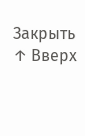Закрыть
↑ Вверх